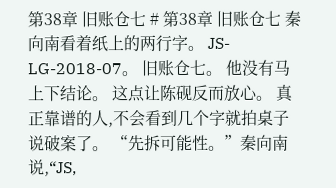第38章 旧账仓七 # 第38章 旧账仓七 秦向南看着纸上的两行字。 JS-LG-2018-07。 旧账仓七。 他没有马上下结论。 这点让陈砚反而放心。 真正靠谱的人,不会看到几个字就拍桌子说破案了。 “先拆可能性。”秦向南说,“JS,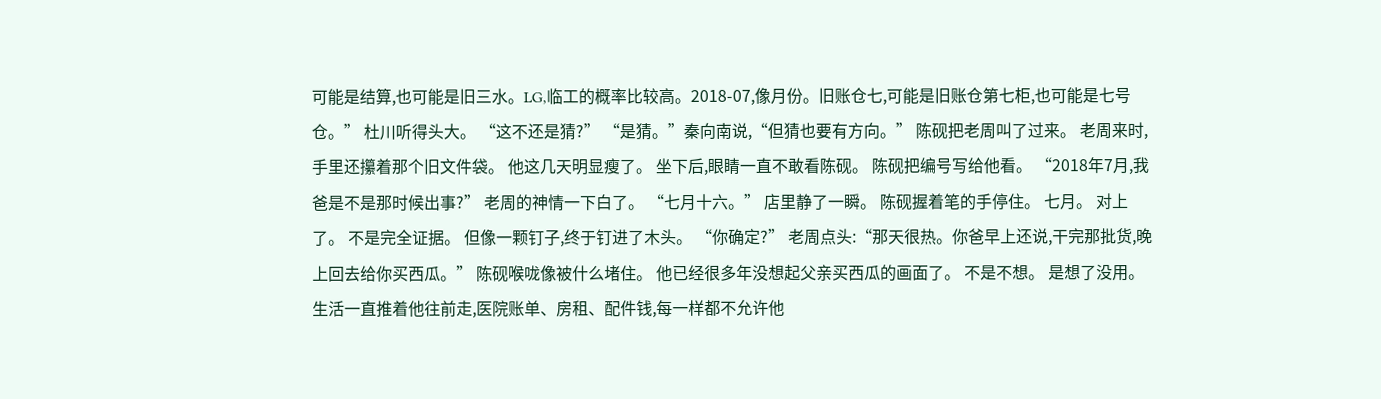可能是结算,也可能是旧三水。LG,临工的概率比较高。2018-07,像月份。旧账仓七,可能是旧账仓第七柜,也可能是七号仓。” 杜川听得头大。 “这不还是猜?” “是猜。”秦向南说,“但猜也要有方向。” 陈砚把老周叫了过来。 老周来时,手里还攥着那个旧文件袋。 他这几天明显瘦了。 坐下后,眼睛一直不敢看陈砚。 陈砚把编号写给他看。 “2018年7月,我爸是不是那时候出事?” 老周的神情一下白了。 “七月十六。” 店里静了一瞬。 陈砚握着笔的手停住。 七月。 对上了。 不是完全证据。 但像一颗钉子,终于钉进了木头。 “你确定?” 老周点头:“那天很热。你爸早上还说,干完那批货,晚上回去给你买西瓜。” 陈砚喉咙像被什么堵住。 他已经很多年没想起父亲买西瓜的画面了。 不是不想。 是想了没用。 生活一直推着他往前走,医院账单、房租、配件钱,每一样都不允许他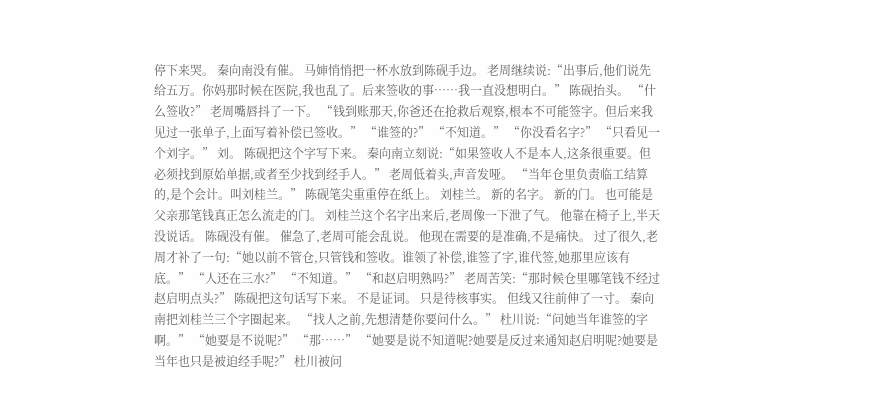停下来哭。 秦向南没有催。 马婶悄悄把一杯水放到陈砚手边。 老周继续说:“出事后,他们说先给五万。你妈那时候在医院,我也乱了。后来签收的事……我一直没想明白。” 陈砚抬头。 “什么签收?” 老周嘴唇抖了一下。 “钱到账那天,你爸还在抢救后观察,根本不可能签字。但后来我见过一张单子,上面写着补偿已签收。” “谁签的?” “不知道。” “你没看名字?” “只看见一个刘字。” 刘。 陈砚把这个字写下来。 秦向南立刻说:“如果签收人不是本人,这条很重要。但必须找到原始单据,或者至少找到经手人。” 老周低着头,声音发哑。 “当年仓里负责临工结算的,是个会计。叫刘桂兰。” 陈砚笔尖重重停在纸上。 刘桂兰。 新的名字。 新的门。 也可能是父亲那笔钱真正怎么流走的门。 刘桂兰这个名字出来后,老周像一下泄了气。 他靠在椅子上,半天没说话。 陈砚没有催。 催急了,老周可能会乱说。 他现在需要的是准确,不是痛快。 过了很久,老周才补了一句:“她以前不管仓,只管钱和签收。谁领了补偿,谁签了字,谁代签,她那里应该有底。” “人还在三水?” “不知道。” “和赵启明熟吗?” 老周苦笑:“那时候仓里哪笔钱不经过赵启明点头?” 陈砚把这句话写下来。 不是证词。 只是待核事实。 但线又往前伸了一寸。 秦向南把刘桂兰三个字圈起来。 “找人之前,先想清楚你要问什么。” 杜川说:“问她当年谁签的字啊。” “她要是不说呢?” “那……” “她要是说不知道呢?她要是反过来通知赵启明呢?她要是当年也只是被迫经手呢?” 杜川被问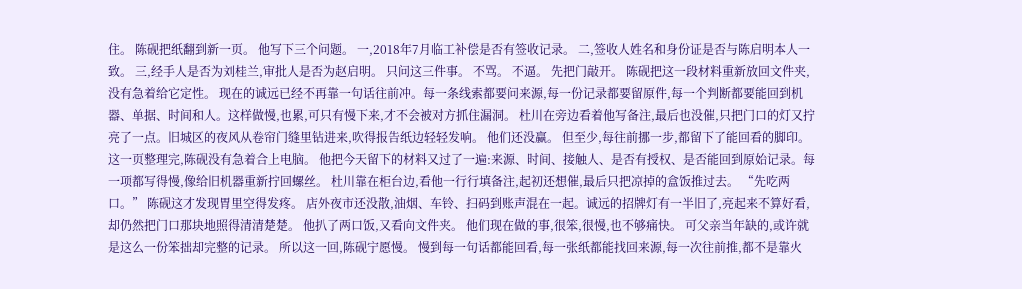住。 陈砚把纸翻到新一页。 他写下三个问题。 一,2018年7月临工补偿是否有签收记录。 二,签收人姓名和身份证是否与陈启明本人一致。 三,经手人是否为刘桂兰,审批人是否为赵启明。 只问这三件事。 不骂。 不逼。 先把门敲开。 陈砚把这一段材料重新放回文件夹,没有急着给它定性。 现在的诚远已经不再靠一句话往前冲。每一条线索都要问来源,每一份记录都要留原件,每一个判断都要能回到机器、单据、时间和人。这样做慢,也累,可只有慢下来,才不会被对方抓住漏洞。 杜川在旁边看着他写备注,最后也没催,只把门口的灯又拧亮了一点。旧城区的夜风从卷帘门缝里钻进来,吹得报告纸边轻轻发响。 他们还没赢。 但至少,每往前挪一步,都留下了能回看的脚印。 这一页整理完,陈砚没有急着合上电脑。 他把今天留下的材料又过了一遍:来源、时间、接触人、是否有授权、是否能回到原始记录。每一项都写得慢,像给旧机器重新拧回螺丝。 杜川靠在柜台边,看他一行行填备注,起初还想催,最后只把凉掉的盒饭推过去。 “先吃两口。” 陈砚这才发现胃里空得发疼。 店外夜市还没散,油烟、车铃、扫码到账声混在一起。诚远的招牌灯有一半旧了,亮起来不算好看,却仍然把门口那块地照得清清楚楚。 他扒了两口饭,又看向文件夹。 他们现在做的事,很笨,很慢,也不够痛快。 可父亲当年缺的,或许就是这么一份笨拙却完整的记录。 所以这一回,陈砚宁愿慢。 慢到每一句话都能回看,每一张纸都能找回来源,每一次往前推,都不是靠火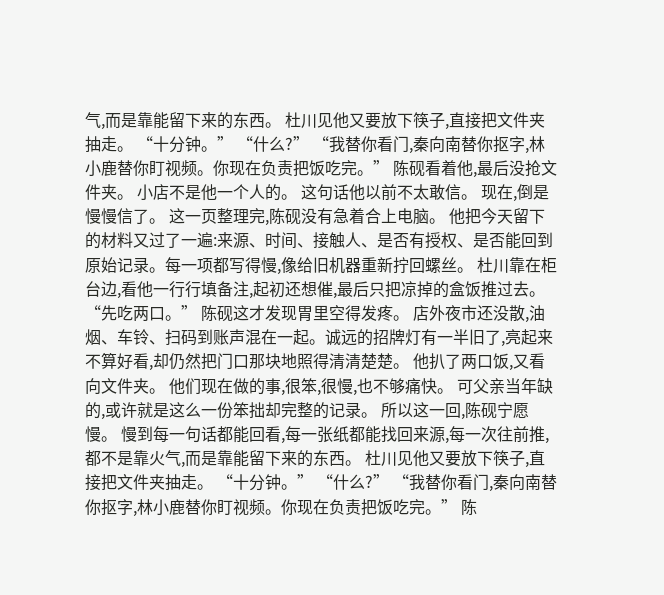气,而是靠能留下来的东西。 杜川见他又要放下筷子,直接把文件夹抽走。 “十分钟。” “什么?” “我替你看门,秦向南替你抠字,林小鹿替你盯视频。你现在负责把饭吃完。” 陈砚看着他,最后没抢文件夹。 小店不是他一个人的。 这句话他以前不太敢信。 现在,倒是慢慢信了。 这一页整理完,陈砚没有急着合上电脑。 他把今天留下的材料又过了一遍:来源、时间、接触人、是否有授权、是否能回到原始记录。每一项都写得慢,像给旧机器重新拧回螺丝。 杜川靠在柜台边,看他一行行填备注,起初还想催,最后只把凉掉的盒饭推过去。 “先吃两口。” 陈砚这才发现胃里空得发疼。 店外夜市还没散,油烟、车铃、扫码到账声混在一起。诚远的招牌灯有一半旧了,亮起来不算好看,却仍然把门口那块地照得清清楚楚。 他扒了两口饭,又看向文件夹。 他们现在做的事,很笨,很慢,也不够痛快。 可父亲当年缺的,或许就是这么一份笨拙却完整的记录。 所以这一回,陈砚宁愿慢。 慢到每一句话都能回看,每一张纸都能找回来源,每一次往前推,都不是靠火气,而是靠能留下来的东西。 杜川见他又要放下筷子,直接把文件夹抽走。 “十分钟。” “什么?” “我替你看门,秦向南替你抠字,林小鹿替你盯视频。你现在负责把饭吃完。” 陈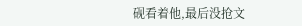砚看着他,最后没抢文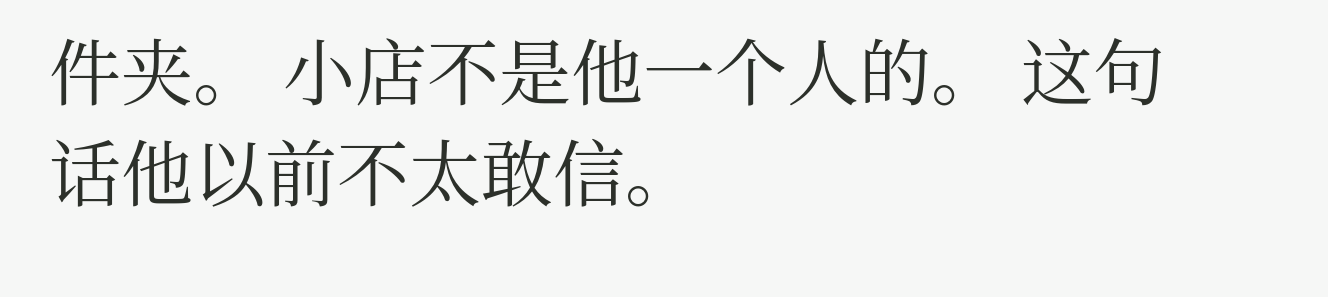件夹。 小店不是他一个人的。 这句话他以前不太敢信。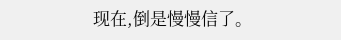现在,倒是慢慢信了。